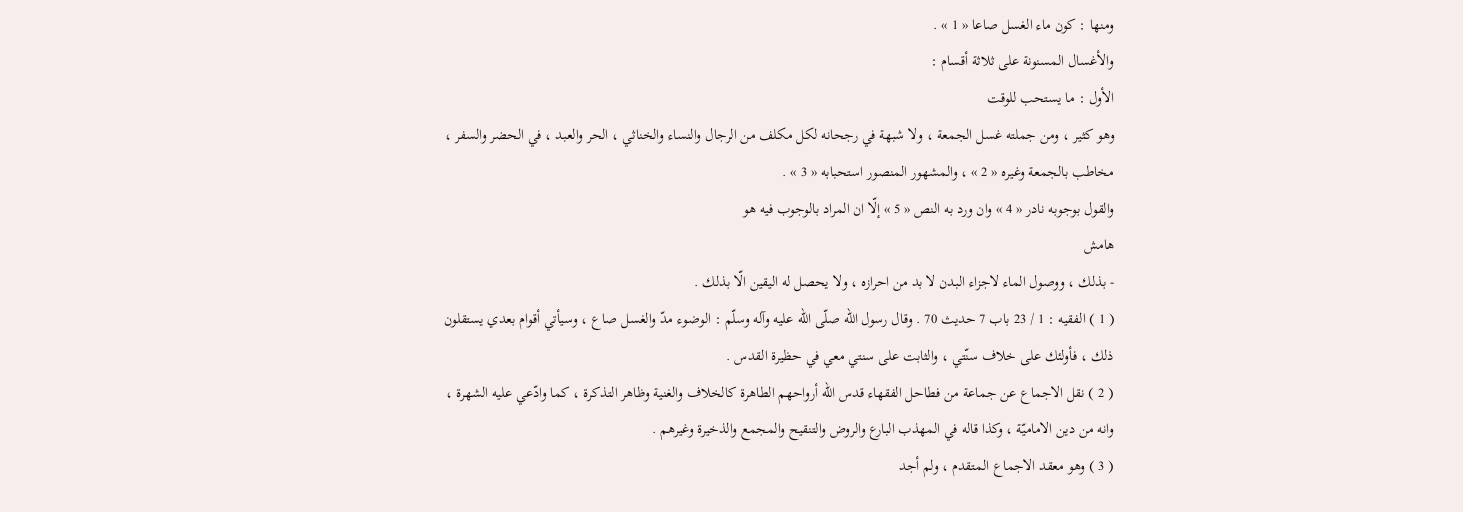ومنها : كون ماء الغسل صاعا « 1 » .
والأغسال المسنونة على ثلاثة أقسام :
الأول : ما يستحب للوقت
وهو كثير ، ومن جملته غسل الجمعة ، ولا شبهة في رجحانه لكل مكلف من الرجال والنساء والخناثي ، الحر والعبد ، في الحضر والسفر ، مخاطب بالجمعة وغيره « 2 » ، والمشهور المنصور استحبابه « 3 » .
والقول بوجوبه نادر « 4 » وان ورد به النص « 5 » إلّا ان المراد بالوجوب فيه هو
هامش
- بذلك ، ووصول الماء لاجزاء البدن لا بد من احرازه ، ولا يحصل له اليقين الّا بذلك .
( 1 ) الفقيه : 1 / 23 باب 7 حديث 70 . وقال رسول اللّه صلّى اللّه عليه وآله وسلّم : الوضوء مدّ والغسل صاع ، وسيأتي أقوام بعدي يستقلون ذلك ، فأولئك على خلاف سنّتي ، والثابت على سنتي معي في حظيرة القدس .
( 2 ) نقل الاجماع عن جماعة من فطاحل الفقهاء قدس اللّه أرواحهم الطاهرة كالخلاف والغنية وظاهر التذكرة ، كما وادّعي عليه الشهرة ، وانه من دين الاماميّة ، وكذا قاله في المهذب البارع والروض والتنقيح والمجمع والذخيرة وغيرهم .
( 3 ) وهو معقد الاجماع المتقدم ، ولم أجد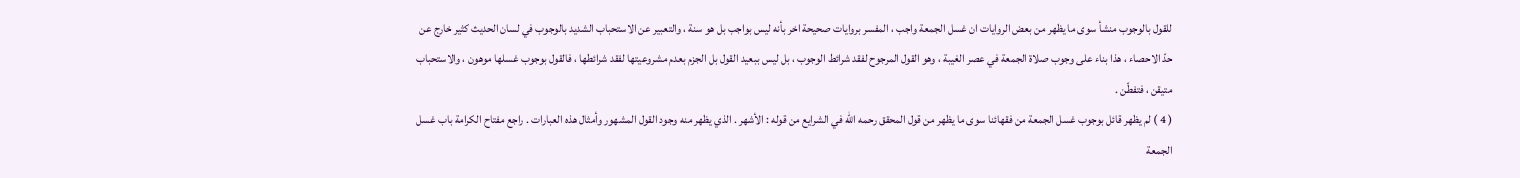للقول بالوجوب منشأ سوى ما يظهر من بعض الروايات ان غسل الجمعة واجب ، المفسر بروايات صحيحة اخر بأنه ليس بواجب بل هو سنة ، والتعبير عن الاستحباب الشديد بالوجوب في لسان الحديث كثير خارج عن حدّ الاحصاء ، هذا بناء على وجوب صلاة الجمعة في عصر الغيبة ، وهو القول المرجوح لفقد شرائط الوجوب ، بل ليس ببعيد القول بل الجزم بعدم مشروعيتها لفقد شرائطها ، فالقول بوجوب غسلها موهون ، والاستحباب متيقن ، فتفطّن .
( 4 ) لم يظهر قائل بوجوب غسل الجمعة من فقهائنا سوى ما يظهر من قول المحقق رحمه اللّه في الشرايع من قوله : الأشهر . الذي يظهر منه وجود القول المشهور وأمثال هذه العبارات . راجع مفتاح الكرامة باب غسل الجمعة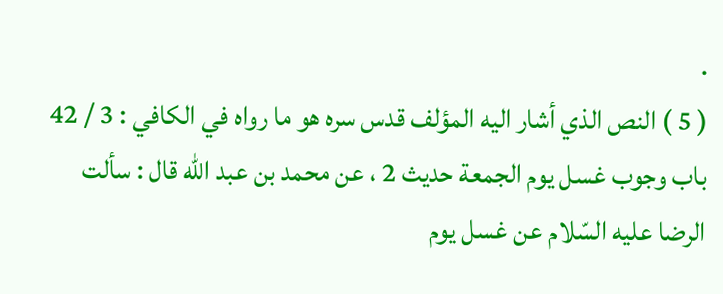.
( 5 ) النص الذي أشار اليه المؤلف قدس سره هو ما رواه في الكافي : 3 / 42 باب وجوب غسل يوم الجمعة حديث 2 ، عن محمد بن عبد اللّه قال : سألت الرضا عليه السّلام عن غسل يوم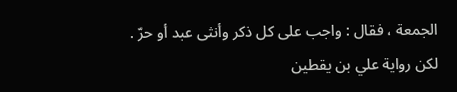الجمعة ، فقال : واجب على كل ذكر وأنثى عبد أو حرّ . لكن رواية علي بن يقطين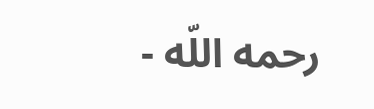رحمه اللّه -